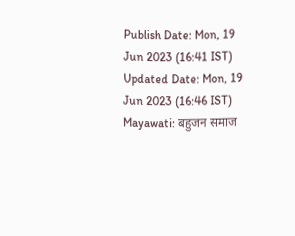Publish Date: Mon, 19 Jun 2023 (16:41 IST)
Updated Date: Mon, 19 Jun 2023 (16:46 IST)
Mayawati: बहुजन समाज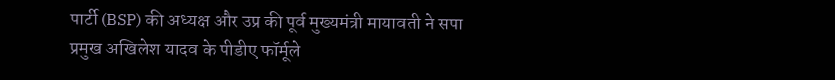पार्टी (BSP) की अध्यक्ष और उप्र की पूर्व मुख्यमंत्री मायावती ने सपा प्रमुख अखिलेश यादव के पीडीए फॉर्मूले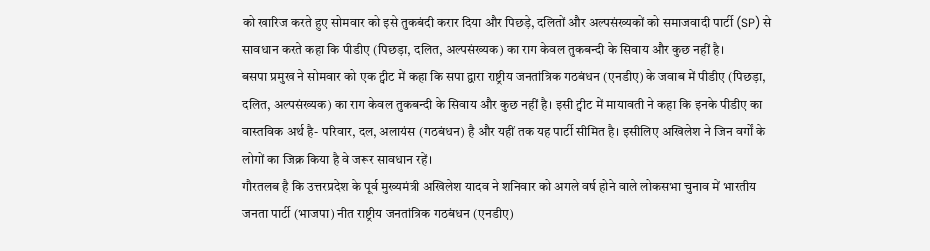को खारिज करते हुए सोमवार को इसे तुकबंदी करार दिया और पिछड़े, दलितों और अल्पसंख्यकों को समाजवादी पार्टी (SP) से सावधान करते कहा कि पीडीए (पिछड़ा, दलित, अल्पसंख्यक) का राग केवल तुकबन्दी के सिवाय और कुछ नहीं है।
बसपा प्रमुख ने सोमवार को एक ट्वीट में कहा कि सपा द्वारा राष्ट्रीय जनतांत्रिक गठबंधन (एनडीए) के जवाब में पीडीए (पिछड़ा, दलित, अल्पसंख्यक) का राग केवल तुकबन्दी के सिवाय और कुछ नहीं है। इसी ट्वीट में मायावती ने कहा कि इनके पीडीए का वास्तविक अर्थ है- परिवार, दल, अलायंस (गठबंधन) है और यहीं तक यह पार्टी सीमित है। इसीलिए अखिलेश ने जिन वर्गों के लोगों का जिक्र किया है वे जरूर सावधान रहें।
गौरतलब है कि उत्तरप्रदेश के पूर्व मुख्यमंत्री अखिलेश यादव ने शनिवार को अगले वर्ष होने वाले लोकसभा चुनाव में भारतीय जनता पार्टी (भाजपा) नीत राष्ट्रीय जनतांत्रिक गठबंधन (एनडीए)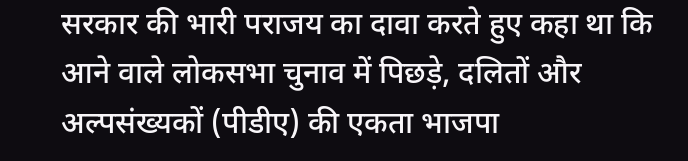सरकार की भारी पराजय का दावा करते हुए कहा था कि आने वाले लोकसभा चुनाव में पिछड़े, दलितों और अल्पसंख्यकों (पीडीए) की एकता भाजपा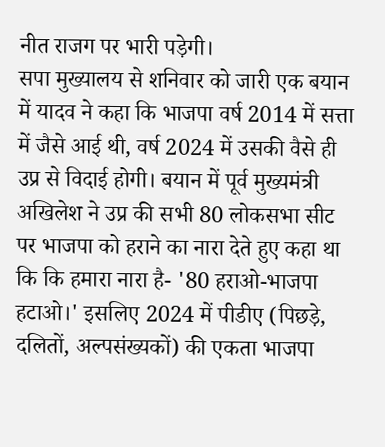नीत राजग पर भारी पड़ेगी।
सपा मुख्यालय से शनिवार को जारी एक बयान में यादव ने कहा कि भाजपा वर्ष 2014 में सत्ता में जैसे आई थी, वर्ष 2024 में उसकी वैसे ही उप्र से विदाई होगी। बयान में पूर्व मुख्यमंत्री अखिलेश ने उप्र की सभी 80 लोकसभा सीट पर भाजपा को हराने का नारा देते हुए कहा था कि कि हमारा नारा है- '80 हराओ-भाजपा हटाओ।' इसलिए 2024 में पीडीए (पिछड़े, दलितों, अल्पसंख्यकों) की एकता भाजपा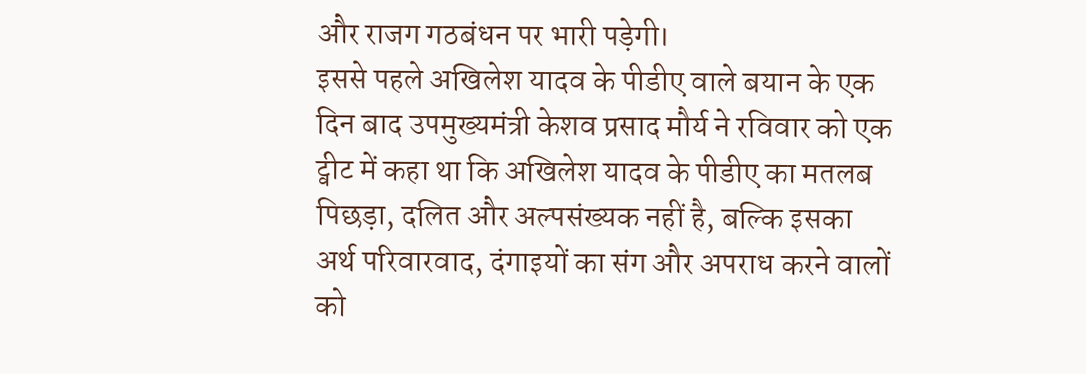और राजग गठबंधन पर भारी पड़ेगी।
इससे पहले अखिलेश यादव के पीडीए वाले बयान के एक दिन बाद उपमुख्यमंत्री केशव प्रसाद मौर्य ने रविवार को एक ट्वीट में कहा था कि अखिलेश यादव के पीडीए का मतलब पिछड़ा, दलित और अल्पसंख्यक नहीं है, बल्कि इसका अर्थ परिवारवाद, दंगाइयों का संग और अपराध करने वालों को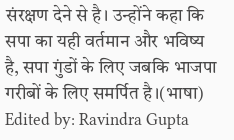संरक्षण देने से है। उन्होंने कहा कि सपा का यही वर्तमान और भविष्य है, सपा गुंडों के लिए जबकि भाजपा गरीबों के लिए समर्पित है।(भाषा)
Edited by: Ravindra Gupta